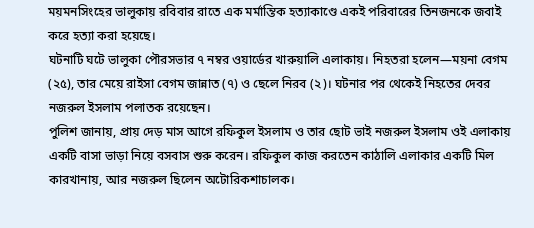ময়মনসিংহের ভালুকায় রবিবার রাতে এক মর্মান্তিক হত্যাকাণ্ডে একই পরিবারের তিনজনকে জবাই করে হত্যা করা হয়েছে।
ঘটনাটি ঘটে ভালুকা পৌরসভার ৭ নম্বর ওয়ার্ডের খারুয়ালি এলাকায়। নিহতরা হলেন—ময়না বেগম (২৫), তার মেয়ে রাইসা বেগম জান্নাত (৭) ও ছেলে নিরব (২)। ঘটনার পর থেকেই নিহতের দেবর নজরুল ইসলাম পলাতক রয়েছেন।
পুলিশ জানায়, প্রায় দেড় মাস আগে রফিকুল ইসলাম ও তার ছোট ভাই নজরুল ইসলাম ওই এলাকায় একটি বাসা ভাড়া নিয়ে বসবাস শুরু করেন। রফিকুল কাজ করতেন কাঠালি এলাকার একটি মিল কারখানায়, আর নজরুল ছিলেন অটোরিকশাচালক।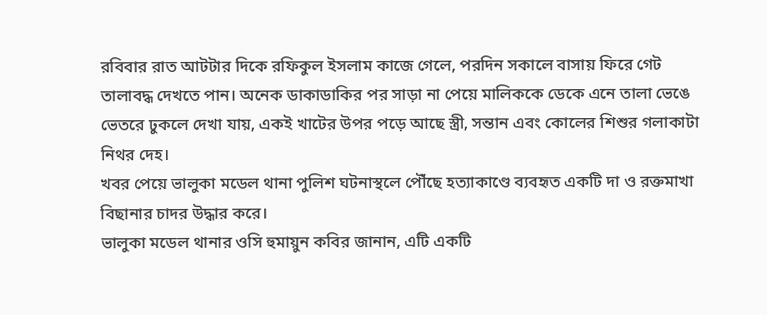রবিবার রাত আটটার দিকে রফিকুল ইসলাম কাজে গেলে, পরদিন সকালে বাসায় ফিরে গেট তালাবদ্ধ দেখতে পান। অনেক ডাকাডাকির পর সাড়া না পেয়ে মালিককে ডেকে এনে তালা ভেঙে ভেতরে ঢুকলে দেখা যায়, একই খাটের উপর পড়ে আছে স্ত্রী, সন্তান এবং কোলের শিশুর গলাকাটা নিথর দেহ।
খবর পেয়ে ভালুকা মডেল থানা পুলিশ ঘটনাস্থলে পৌঁছে হত্যাকাণ্ডে ব্যবহৃত একটি দা ও রক্তমাখা বিছানার চাদর উদ্ধার করে।
ভালুকা মডেল থানার ওসি হুমায়ুন কবির জানান, এটি একটি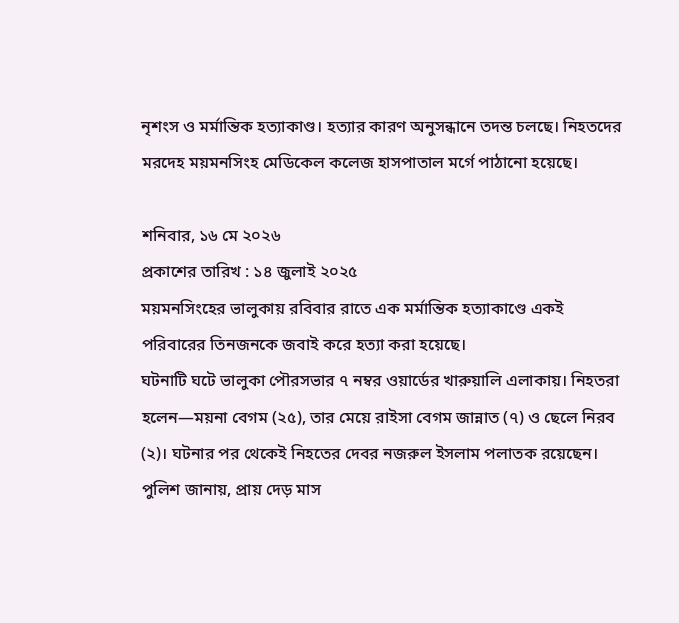নৃশংস ও মর্মান্তিক হত্যাকাণ্ড। হত্যার কারণ অনুসন্ধানে তদন্ত চলছে। নিহতদের মরদেহ ময়মনসিংহ মেডিকেল কলেজ হাসপাতাল মর্গে পাঠানো হয়েছে।

শনিবার, ১৬ মে ২০২৬
প্রকাশের তারিখ : ১৪ জুলাই ২০২৫
ময়মনসিংহের ভালুকায় রবিবার রাতে এক মর্মান্তিক হত্যাকাণ্ডে একই পরিবারের তিনজনকে জবাই করে হত্যা করা হয়েছে।
ঘটনাটি ঘটে ভালুকা পৌরসভার ৭ নম্বর ওয়ার্ডের খারুয়ালি এলাকায়। নিহতরা হলেন—ময়না বেগম (২৫), তার মেয়ে রাইসা বেগম জান্নাত (৭) ও ছেলে নিরব (২)। ঘটনার পর থেকেই নিহতের দেবর নজরুল ইসলাম পলাতক রয়েছেন।
পুলিশ জানায়, প্রায় দেড় মাস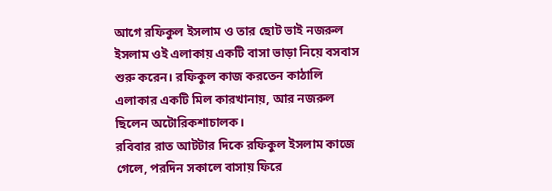আগে রফিকুল ইসলাম ও তার ছোট ভাই নজরুল ইসলাম ওই এলাকায় একটি বাসা ভাড়া নিয়ে বসবাস শুরু করেন। রফিকুল কাজ করতেন কাঠালি এলাকার একটি মিল কারখানায়, আর নজরুল ছিলেন অটোরিকশাচালক।
রবিবার রাত আটটার দিকে রফিকুল ইসলাম কাজে গেলে, পরদিন সকালে বাসায় ফিরে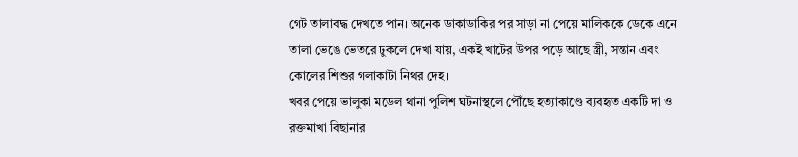গেট তালাবদ্ধ দেখতে পান। অনেক ডাকাডাকির পর সাড়া না পেয়ে মালিককে ডেকে এনে তালা ভেঙে ভেতরে ঢুকলে দেখা যায়, একই খাটের উপর পড়ে আছে স্ত্রী, সন্তান এবং কোলের শিশুর গলাকাটা নিথর দেহ।
খবর পেয়ে ভালুকা মডেল থানা পুলিশ ঘটনাস্থলে পৌঁছে হত্যাকাণ্ডে ব্যবহৃত একটি দা ও রক্তমাখা বিছানার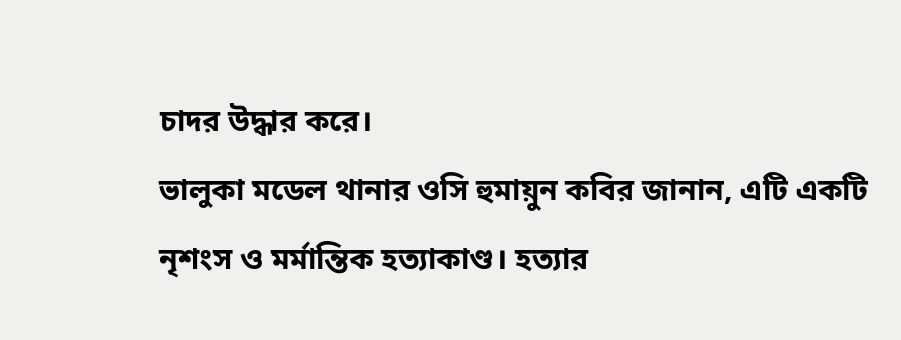চাদর উদ্ধার করে।
ভালুকা মডেল থানার ওসি হুমায়ুন কবির জানান, এটি একটি নৃশংস ও মর্মান্তিক হত্যাকাণ্ড। হত্যার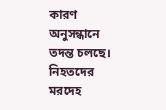কারণ অনুসন্ধানে তদন্ত চলছে। নিহতদের মরদেহ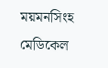ময়মনসিংহ মেডিকেল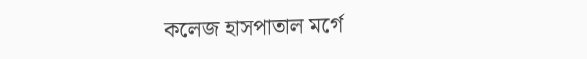কলেজ হাসপাতাল মর্গে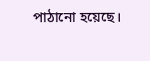পাঠানো হয়েছে।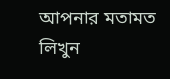আপনার মতামত লিখুন